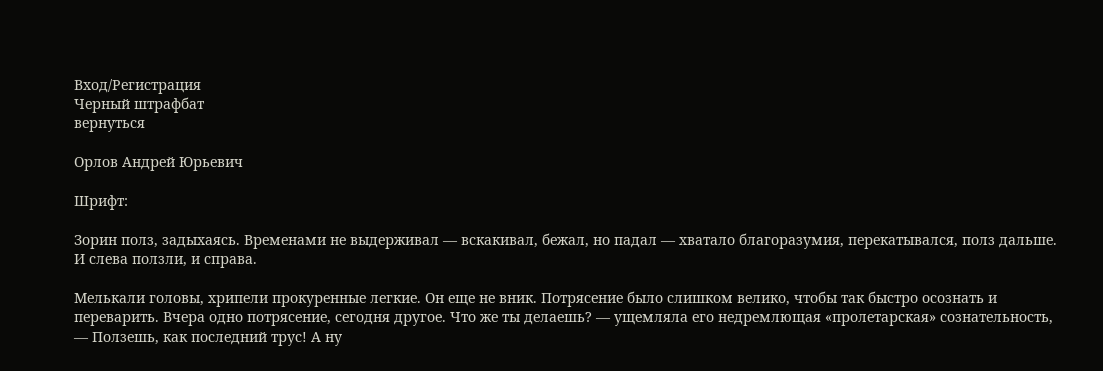Вход/Регистрация
Черный штрафбат
вернуться

Орлов Андрей Юрьевич

Шрифт:

Зорин полз, задыхаясь. Временами не выдерживал — вскакивал, бежал, но падал — хватало благоразумия, перекатывался, полз дальше. И слева ползли, и справа.

Мелькали головы, хрипели прокуренные легкие. Он еще не вник. Потрясение было слишком велико, чтобы так быстро осознать и переварить. Вчера одно потрясение, сегодня другое. Что же ты делаешь? — ущемляла его недремлющая «пролетарская» сознательность, — Ползешь, как последний трус! А ну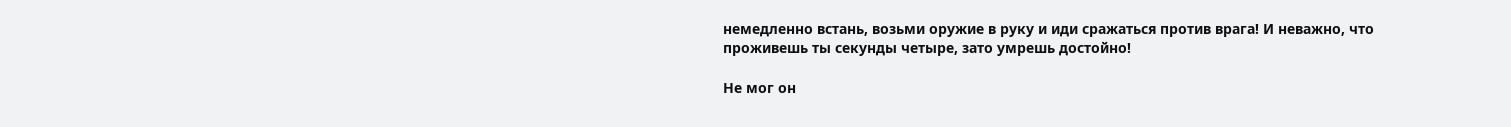немедленно встань, возьми оружие в руку и иди сражаться против врага! И неважно, что проживешь ты секунды четыре, зато умрешь достойно!

Не мог он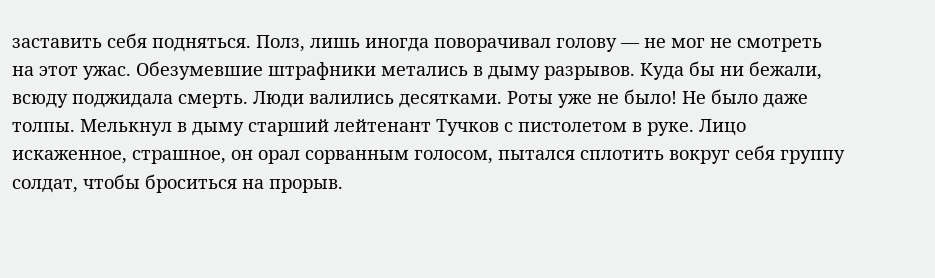заставить себя подняться. Полз, лишь иногда поворачивал голову — не мог не смотреть на этот ужас. Обезумевшие штрафники метались в дыму разрывов. Куда бы ни бежали, всюду поджидала смерть. Люди валились десятками. Роты уже не было! Не было даже толпы. Мелькнул в дыму старший лейтенант Тучков с пистолетом в руке. Лицо искаженное, страшное, он орал сорванным голосом, пытался сплотить вокруг себя группу солдат, чтобы броситься на прорыв.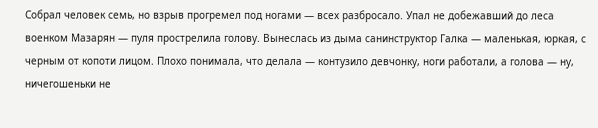Собрал человек семь, но взрыв прогремел под ногами — всех разбросало. Упал не добежавший до леса военком Мазарян — пуля прострелила голову. Вынеслась из дыма санинструктор Галка — маленькая, юркая, с черным от копоти лицом. Плохо понимала, что делала — контузило девчонку, ноги работали, а голова — ну, ничегошеньки не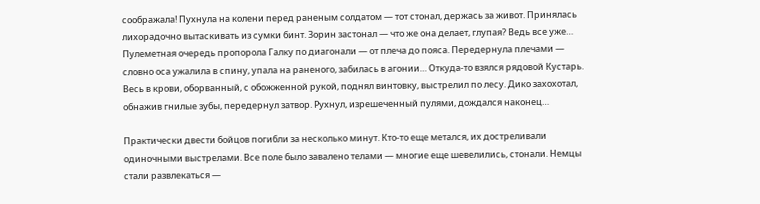соображала! Пухнула на колени перед раненым солдатом — тот стонал, держась за живот. Принялась лихорадочно вытаскивать из сумки бинт. Зорин застонал — что же она делает, глупая? Ведь все уже… Пулеметная очередь пропорола Галку по диагонали — от плеча до пояса. Передернула плечами — словно оса ужалила в спину, упала на раненого, забилась в агонии… Откуда-то взялся рядовой Кустарь. Весь в крови, оборванный, с обожженной рукой, поднял винтовку, выстрелил по лесу. Дико захохотал, обнажив гнилые зубы, передернул затвор. Рухнул, изрешеченный пулями, дождался наконец…

Практически двести бойцов погибли за несколько минут. Кто-то еще метался, их достреливали одиночными выстрелами. Все поле было завалено телами — многие еще шевелились, стонали. Немцы стали развлекаться —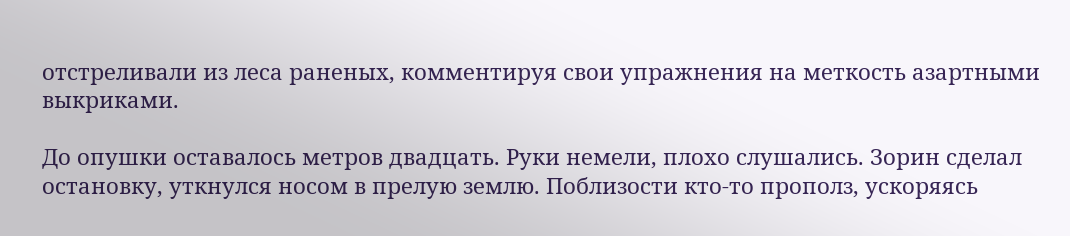отстреливали из леса раненых, комментируя свои упражнения на меткость азартными выкриками.

До опушки оставалось метров двадцать. Руки немели, плохо слушались. Зорин сделал остановку, уткнулся носом в прелую землю. Поблизости кто-то прополз, ускоряясь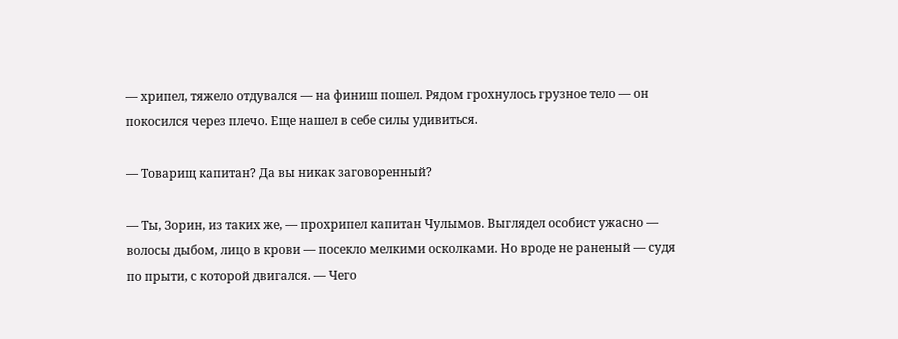— хрипел, тяжело отдувался — на финиш пошел. Рядом грохнулось грузное тело — он покосился через плечо. Еще нашел в себе силы удивиться.

— Товарищ капитан? Да вы никак заговоренный?

— Ты, Зорин, из таких же, — прохрипел капитан Чулымов. Выглядел особист ужасно — волосы дыбом, лицо в крови — посекло мелкими осколками. Но вроде не раненый — судя по прыти, с которой двигался. — Чего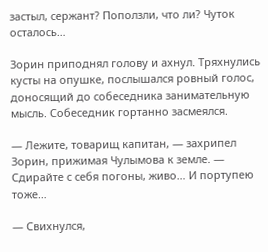застыл, сержант? Поползли, что ли? Чуток осталось…

Зорин приподнял голову и ахнул. Тряхнулись кусты на опушке, послышался ровный голос, доносящий до собеседника занимательную мысль. Собеседник гортанно засмеялся.

— Лежите, товарищ капитан, — захрипел Зорин, прижимая Чулымова к земле. — Сдирайте с себя погоны, живо… И портупею тоже…

— Свихнулся,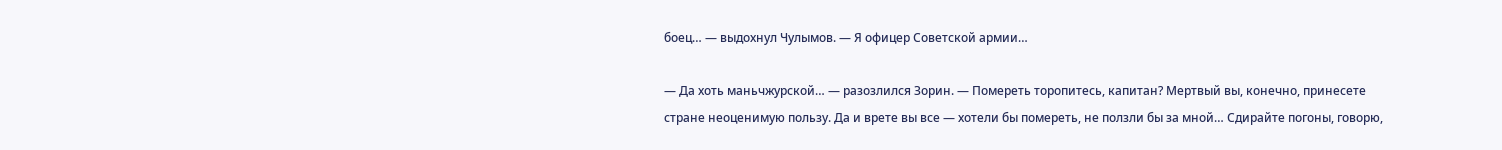боец… — выдохнул Чулымов. — Я офицер Советской армии…

— Да хоть маньчжурской… — разозлился Зорин. — Помереть торопитесь, капитан? Мертвый вы, конечно, принесете стране неоценимую пользу. Да и врете вы все — хотели бы помереть, не ползли бы за мной… Сдирайте погоны, говорю,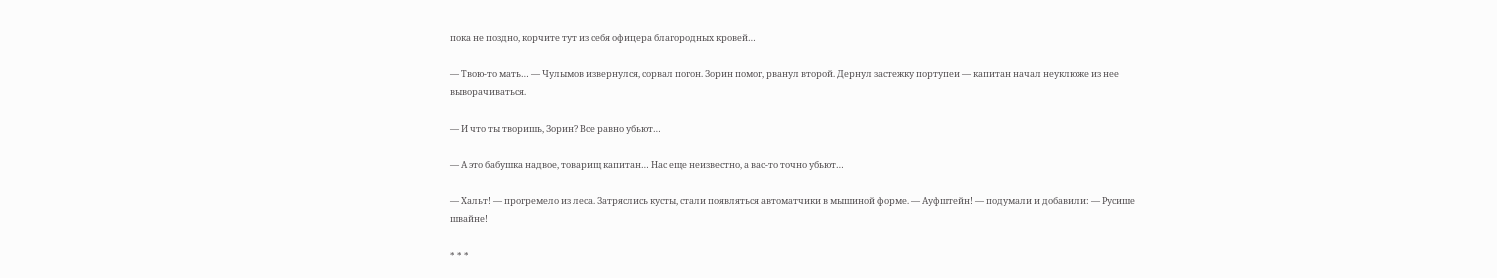пока не поздно, корчите тут из себя офицера благородных кровей…

— Твою-то мать… — Чулымов извернулся, сорвал погон. Зорин помог, рванул второй. Дернул застежку портупеи — капитан начал неуклюже из нее выворачиваться.

— И что ты творишь, Зорин? Все равно убьют…

— А это бабушка надвое, товарищ капитан… Нас еще неизвестно, а вас-то точно убьют…

— Хальт! — прогремело из леса. Затряслись кусты, стали появляться автоматчики в мышиной форме. — Ауфштейн! — подумали и добавили: — Русише швайне!

* * *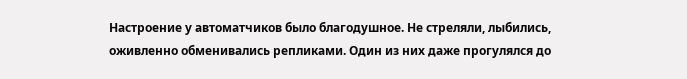Настроение у автоматчиков было благодушное. Не стреляли, лыбились, оживленно обменивались репликами. Один из них даже прогулялся до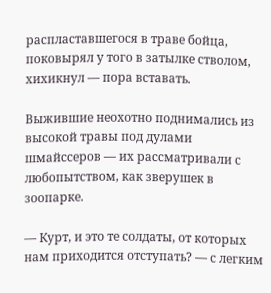распластавшегося в траве бойца, поковырял у того в затылке стволом, хихикнул — пора вставать.

Выжившие неохотно поднимались из высокой травы под дулами шмайссеров — их рассматривали с любопытством, как зверушек в зоопарке.

— Курт, и это те солдаты, от которых нам приходится отступать? — с легким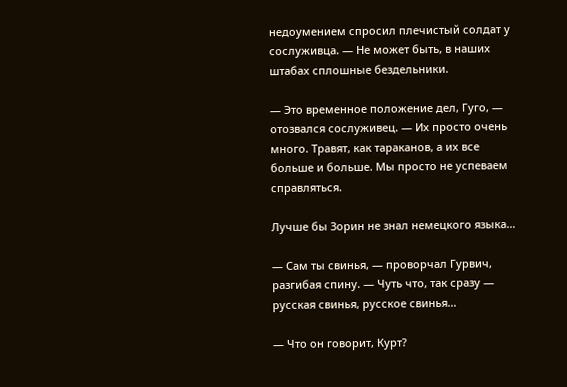недоумением спросил плечистый солдат у сослуживца. — Не может быть, в наших штабах сплошные бездельники.

— Это временное положение дел, Гуго, — отозвался сослуживец. — Их просто очень много. Травят, как тараканов, а их все больше и больше. Мы просто не успеваем справляться.

Лучше бы Зорин не знал немецкого языка…

— Сам ты свинья, — проворчал Гурвич, разгибая спину. — Чуть что, так сразу — русская свинья, русское свинья…

— Что он говорит, Курт?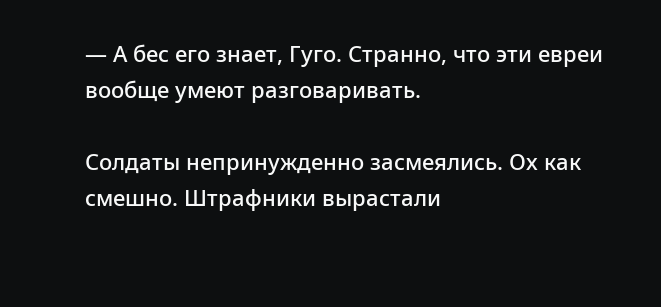— А бес его знает, Гуго. Странно, что эти евреи вообще умеют разговаривать.

Солдаты непринужденно засмеялись. Ох как смешно. Штрафники вырастали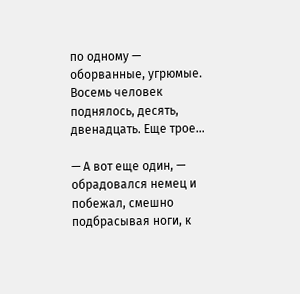по одному — оборванные, угрюмые. Восемь человек поднялось, десять, двенадцать. Еще трое…

— А вот еще один, — обрадовался немец и побежал, смешно подбрасывая ноги, к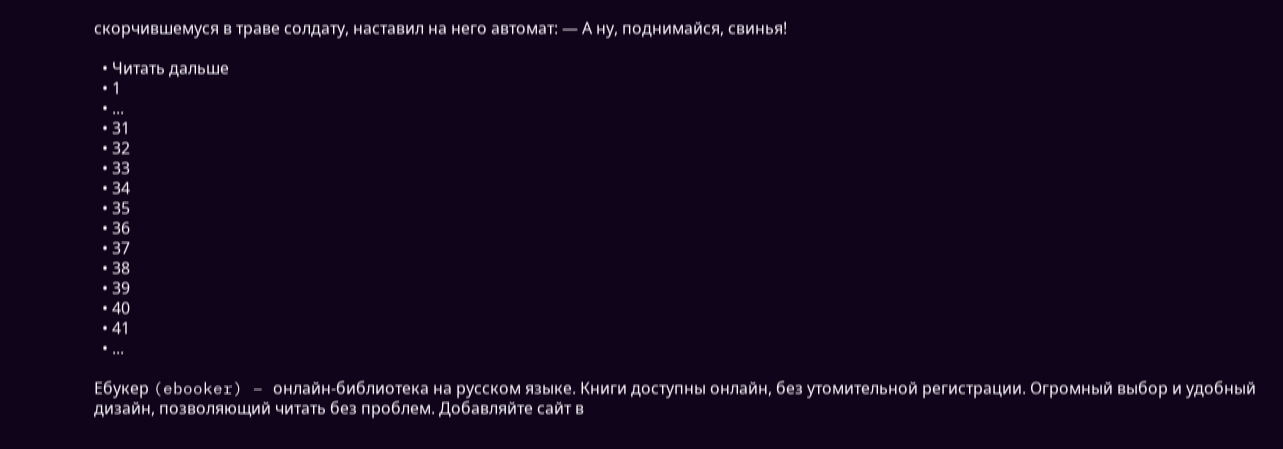скорчившемуся в траве солдату, наставил на него автомат: — А ну, поднимайся, свинья!

  • Читать дальше
  • 1
  • ...
  • 31
  • 32
  • 33
  • 34
  • 35
  • 36
  • 37
  • 38
  • 39
  • 40
  • 41
  • ...

Ебукер (ebooker) – онлайн-библиотека на русском языке. Книги доступны онлайн, без утомительной регистрации. Огромный выбор и удобный дизайн, позволяющий читать без проблем. Добавляйте сайт в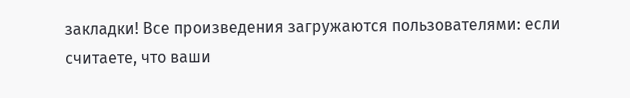закладки! Все произведения загружаются пользователями: если считаете, что ваши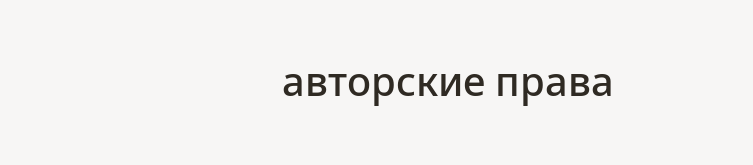авторские права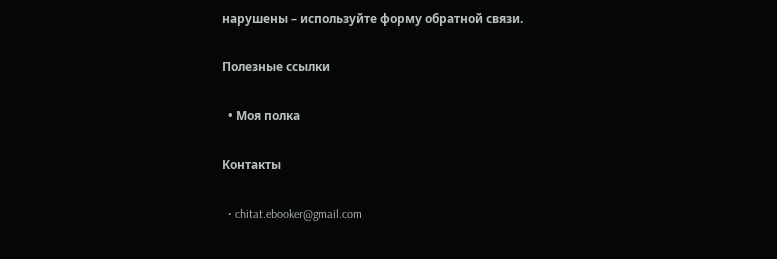нарушены – используйте форму обратной связи.

Полезные ссылки

  • Моя полка

Контакты

  • chitat.ebooker@gmail.com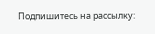Подпишитесь на рассылку: